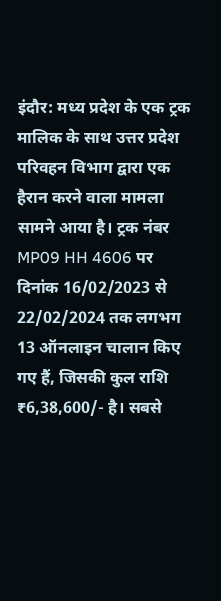इंदौर: मध्य प्रदेश के एक ट्रक मालिक के साथ उत्तर प्रदेश परिवहन विभाग द्वारा एक हैरान करने वाला मामला सामने आया है। ट्रक नंबर MP09 HH 4606 पर दिनांक 16/02/2023 से 22/02/2024 तक लगभग 13 ऑनलाइन चालान किए गए हैं, जिसकी कुल राशि ₹6,38,600/- है। सबसे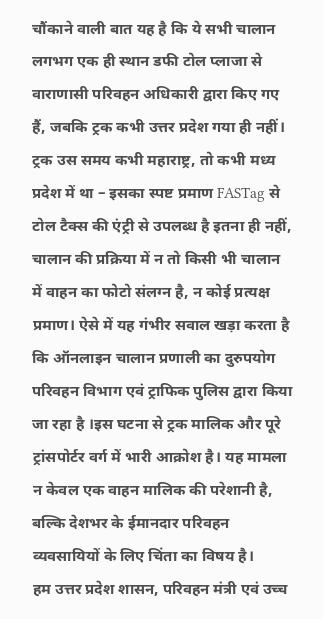चौंकाने वाली बात यह है कि ये सभी चालान लगभग एक ही स्थान डफी टोल प्लाजा से वाराणासी परिवहन अधिकारी द्वारा किए गए हैं, जबकि ट्रक कभी उत्तर प्रदेश गया ही नहीं। ट्रक उस समय कभी महाराष्ट्र, तो कभी मध्य प्रदेश में था – इसका स्पष्ट प्रमाण FASTag से टोल टैक्स की एंट्री से उपलब्ध है इतना ही नहीं, चालान की प्रक्रिया में न तो किसी भी चालान में वाहन का फोटो संलग्न है, न कोई प्रत्यक्ष प्रमाण। ऐसे में यह गंभीर सवाल खड़ा करता है कि ऑनलाइन चालान प्रणाली का दुरुपयोग परिवहन विभाग एवं ट्राफिक पुलिस द्वारा किया जा रहा है ।इस घटना से ट्रक मालिक और पूरे ट्रांसपोर्टर वर्ग में भारी आक्रोश है। यह मामला न केवल एक वाहन मालिक की परेशानी है, बल्कि देशभर के ईमानदार परिवहन व्यवसायियों के लिए चिंता का विषय है।
हम उत्तर प्रदेश शासन, परिवहन मंत्री एवं उच्च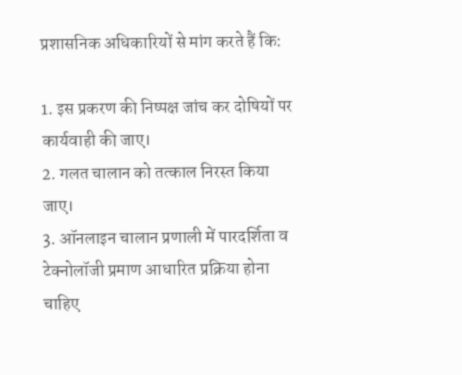प्रशासनिक अधिकारियों से मांग करते हैं कि:

1. इस प्रकरण की निष्पक्ष जांच कर दोषियों पर कार्यवाही की जाए।
2. गलत चालान को तत्काल निरस्त किया जाए।
3. ऑनलाइन चालान प्रणाली में पारदर्शिता व टेक्नोलॉजी प्रमाण आधारित प्रक्रिया होना चाहिए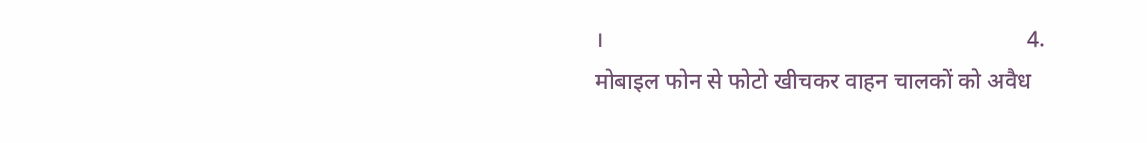।                                                                          4. मोबाइल फोन से फोटो खीचकर वाहन चालकों को अवैध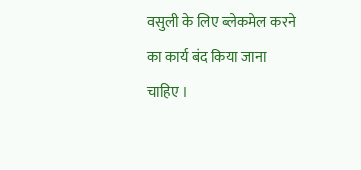वसुली के लिए ब्लेकमेल करने का कार्य बंद किया जाना चाहिए ।